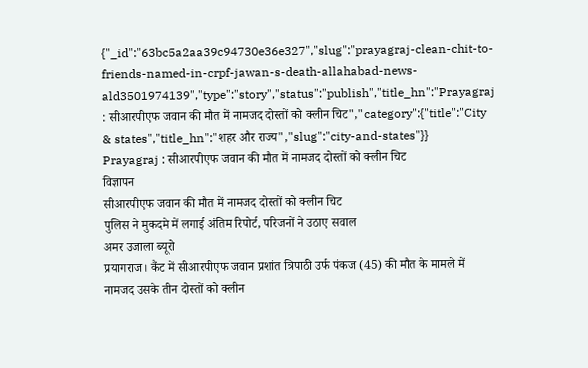{"_id":"63bc5a2aa39c94730e36e327","slug":"prayagraj-clean-chit-to-friends-named-in-crpf-jawan-s-death-allahabad-news-ald3501974139","type":"story","status":"publish","title_hn":"Prayagraj : सीआरपीएफ जवान की मौत में नामजद दोस्तों को क्लीन चिट","category":{"title":"City & states","title_hn":"शहर और राज्य","slug":"city-and-states"}}
Prayagraj : सीआरपीएफ जवान की मौत में नामजद दोस्तों को क्लीन चिट
विज्ञापन
सीआरपीएफ जवान की मौत में नामजद दोस्तों को क्लीन चिट
पुलिस ने मुकदमे में लगाई अंतिम रिपोर्ट, परिजनों ने उठाए सवाल
अमर उजाला ब्यूरो
प्रयागराज। कैंट में सीआरपीएफ जवान प्रशांत त्रिपाठी उर्फ पंकज (45) की मौत के मामले में नामजद उसके तीन दोस्तों को क्लीन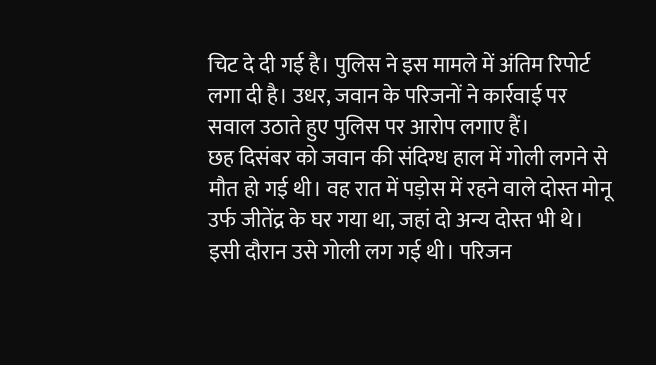चिट दे दी गई है। पुलिस ने इस मामले में अंतिम रिपोर्ट लगा दी है। उधर, जवान के परिजनों ने कार्रवाई पर सवाल उठाते हुए पुलिस पर आरोप लगाए हैं।
छह दिसंबर को जवान की संदिग्ध हाल में गोली लगने से मौत हो गई थी। वह रात में पड़ोस में रहने वाले दोस्त मोनू उर्फ जीतेंद्र के घर गया था, जहां दो अन्य दोस्त भी थे। इसी दौरान उसे गोली लग गई थी। परिजन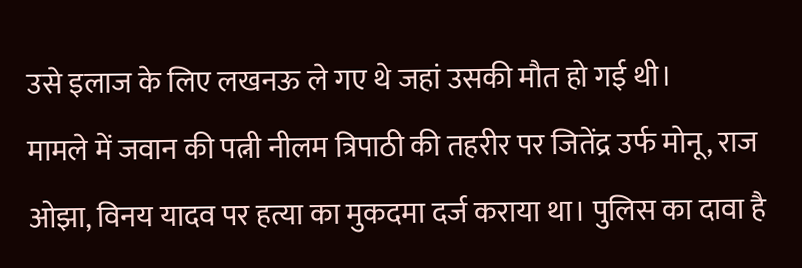उसे इलाज के लिए लखनऊ ले गए थे जहां उसकी मौत हो गई थी।
मामले में जवान की पत्नी नीलम त्रिपाठी की तहरीर पर जितेंद्र उर्फ मोनू, राज ओझा, विनय यादव पर हत्या का मुकदमा दर्ज कराया था। पुलिस का दावा है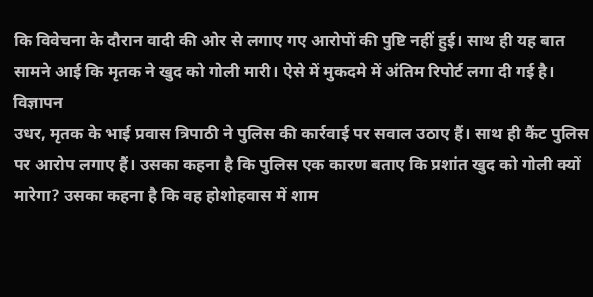कि विवेचना के दौरान वादी की ओर से लगाए गए आरोपों की पुष्टि नहीं हुई। साथ ही यह बात सामने आई कि मृतक ने खुद को गोली मारी। ऐसे में मुकदमे में अंतिम रिपोर्ट लगा दी गई है।
विज्ञापन
उधर, मृतक के भाई प्रवास त्रिपाठी ने पुलिस की कार्रवाई पर सवाल उठाए हैं। साथ ही कैंट पुलिस पर आरोप लगाए हैं। उसका कहना है कि पुलिस एक कारण बताए कि प्रशांत खुद को गोली क्यों मारेगा? उसका कहना है कि वह होशोहवास में शाम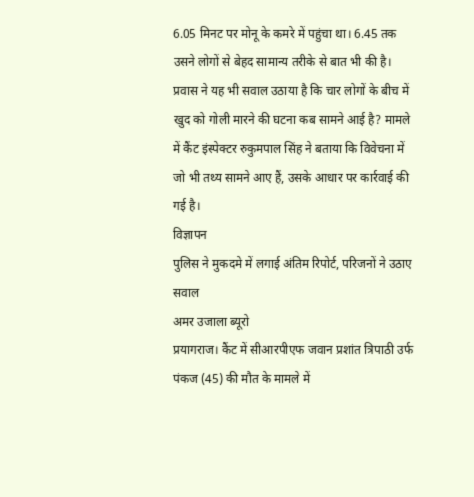6.05 मिनट पर मोनू के कमरे में पहुंचा था। 6.45 तक उसने लोगों से बेहद सामान्य तरीके से बात भी की है।
प्रवास ने यह भी सवाल उठाया है कि चार लोगों के बीच में खुद को गोली मारने की घटना कब सामने आई है? मामले में कैंट इंस्पेक्टर रुकुमपाल सिंह ने बताया कि विवेचना में जो भी तथ्य सामने आए हैं, उसके आधार पर कार्रवाई की गई है।
विज्ञापन
पुलिस ने मुकदमे में लगाई अंतिम रिपोर्ट, परिजनों ने उठाए सवाल
अमर उजाला ब्यूरो
प्रयागराज। कैंट में सीआरपीएफ जवान प्रशांत त्रिपाठी उर्फ पंकज (45) की मौत के मामले में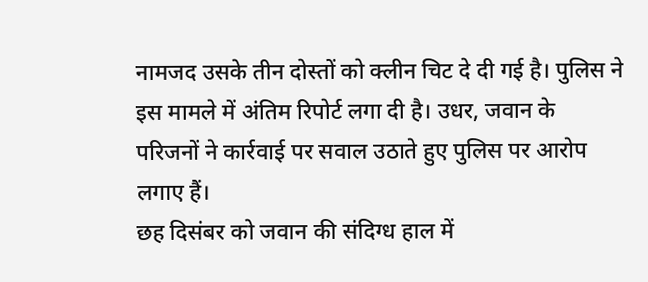नामजद उसके तीन दोस्तों को क्लीन चिट दे दी गई है। पुलिस ने इस मामले में अंतिम रिपोर्ट लगा दी है। उधर, जवान के परिजनों ने कार्रवाई पर सवाल उठाते हुए पुलिस पर आरोप लगाए हैं।
छह दिसंबर को जवान की संदिग्ध हाल में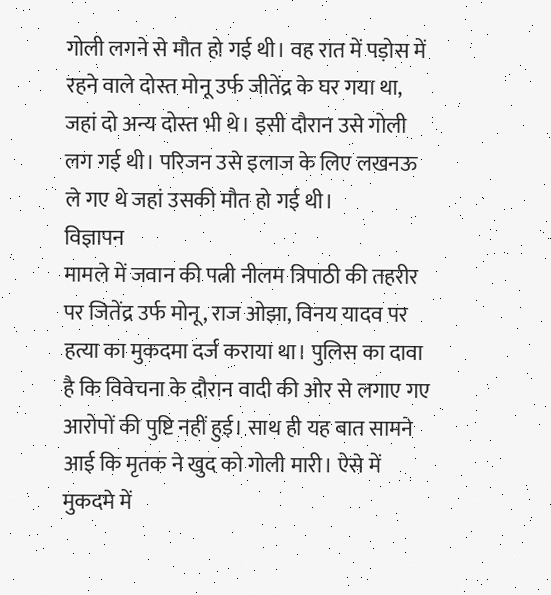गोली लगने से मौत हो गई थी। वह रात में पड़ोस में रहने वाले दोस्त मोनू उर्फ जीतेंद्र के घर गया था, जहां दो अन्य दोस्त भी थे। इसी दौरान उसे गोली लग गई थी। परिजन उसे इलाज के लिए लखनऊ ले गए थे जहां उसकी मौत हो गई थी।
विज्ञापन
मामले में जवान की पत्नी नीलम त्रिपाठी की तहरीर पर जितेंद्र उर्फ मोनू, राज ओझा, विनय यादव पर हत्या का मुकदमा दर्ज कराया था। पुलिस का दावा है कि विवेचना के दौरान वादी की ओर से लगाए गए आरोपों की पुष्टि नहीं हुई। साथ ही यह बात सामने आई कि मृतक ने खुद को गोली मारी। ऐसे में मुकदमे में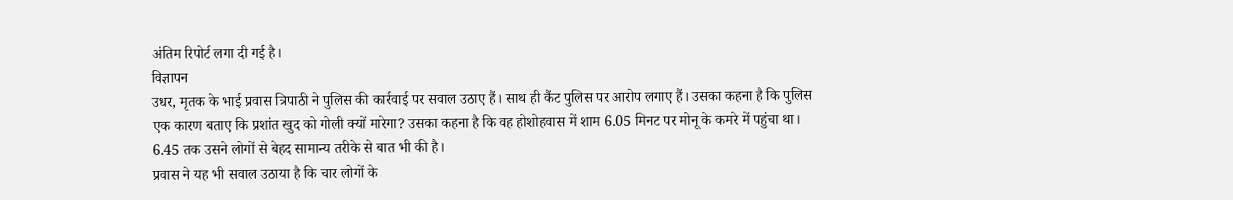अंतिम रिपोर्ट लगा दी गई है।
विज्ञापन
उधर, मृतक के भाई प्रवास त्रिपाठी ने पुलिस की कार्रवाई पर सवाल उठाए हैं। साथ ही कैंट पुलिस पर आरोप लगाए हैं। उसका कहना है कि पुलिस एक कारण बताए कि प्रशांत खुद को गोली क्यों मारेगा? उसका कहना है कि वह होशोहवास में शाम 6.05 मिनट पर मोनू के कमरे में पहुंचा था। 6.45 तक उसने लोगों से बेहद सामान्य तरीके से बात भी की है।
प्रवास ने यह भी सवाल उठाया है कि चार लोगों के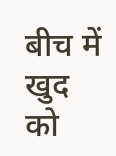बीच में खुद को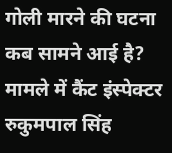गोली मारने की घटना कब सामने आई है? मामले में कैंट इंस्पेक्टर रुकुमपाल सिंह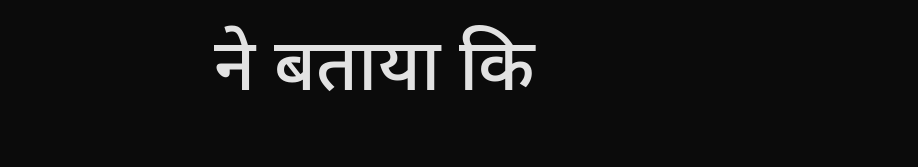ने बताया कि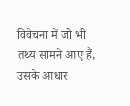विवेचना में जो भी तथ्य सामने आए हैं, उसके आधार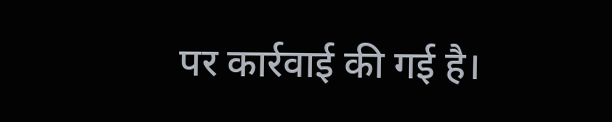पर कार्रवाई की गई है।